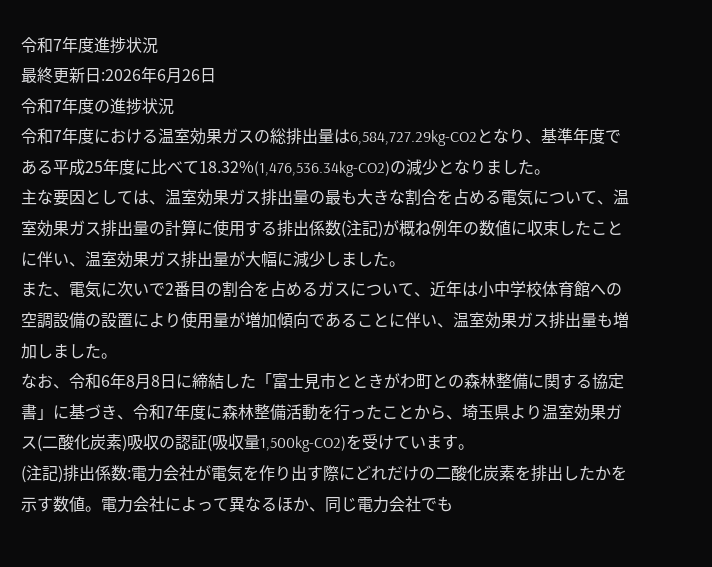令和7年度進捗状況
最終更新日:2026年6月26日
令和7年度の進捗状況
令和7年度における温室効果ガスの総排出量は6,584,727.29kg-CO2となり、基準年度である平成25年度に比べて18.32%(1,476,536.34kg-CO2)の減少となりました。
主な要因としては、温室効果ガス排出量の最も大きな割合を占める電気について、温室効果ガス排出量の計算に使用する排出係数(注記)が概ね例年の数値に収束したことに伴い、温室効果ガス排出量が大幅に減少しました。
また、電気に次いで2番目の割合を占めるガスについて、近年は小中学校体育館への空調設備の設置により使用量が増加傾向であることに伴い、温室効果ガス排出量も増加しました。
なお、令和6年8月8日に締結した「富士見市とときがわ町との森林整備に関する協定書」に基づき、令和7年度に森林整備活動を行ったことから、埼玉県より温室効果ガス(二酸化炭素)吸収の認証(吸収量1,500kg-CO2)を受けています。
(注記)排出係数:電力会社が電気を作り出す際にどれだけの二酸化炭素を排出したかを示す数値。電力会社によって異なるほか、同じ電力会社でも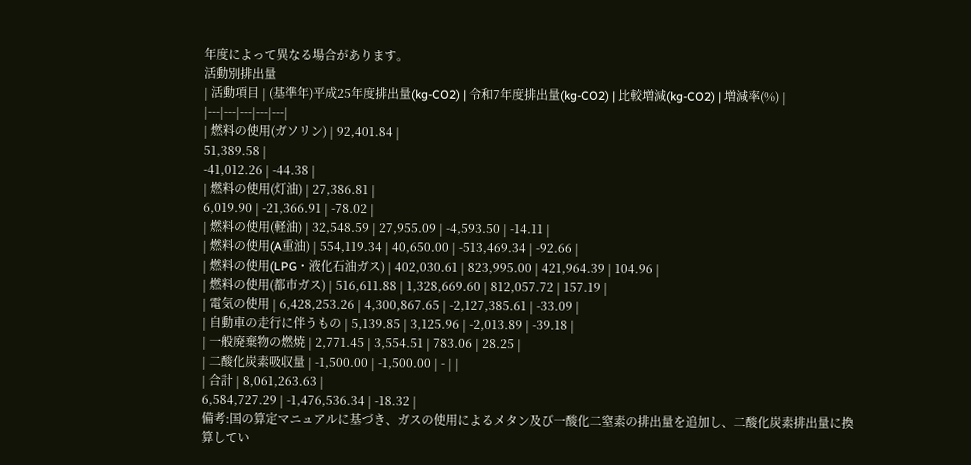年度によって異なる場合があります。
活動別排出量
| 活動項目 | (基準年)平成25年度排出量(kg-CO2) | 令和7年度排出量(kg-CO2) | 比較増減(kg-CO2) | 増減率(%) |
|---|---|---|---|---|
| 燃料の使用(ガソリン) | 92,401.84 |
51,389.58 |
-41,012.26 | -44.38 |
| 燃料の使用(灯油) | 27,386.81 |
6,019.90 | -21,366.91 | -78.02 |
| 燃料の使用(軽油) | 32,548.59 | 27,955.09 | -4,593.50 | -14.11 |
| 燃料の使用(A重油) | 554,119.34 | 40,650.00 | -513,469.34 | -92.66 |
| 燃料の使用(LPG・液化石油ガス) | 402,030.61 | 823,995.00 | 421,964.39 | 104.96 |
| 燃料の使用(都市ガス) | 516,611.88 | 1,328,669.60 | 812,057.72 | 157.19 |
| 電気の使用 | 6,428,253.26 | 4,300,867.65 | -2,127,385.61 | -33.09 |
| 自動車の走行に伴うもの | 5,139.85 | 3,125.96 | -2,013.89 | -39.18 |
| 一般廃棄物の燃焼 | 2,771.45 | 3,554.51 | 783.06 | 28.25 |
| 二酸化炭素吸収量 | -1,500.00 | -1,500.00 | - | |
| 合計 | 8,061,263.63 |
6,584,727.29 | -1,476,536.34 | -18.32 |
備考:国の算定マニュアルに基づき、ガスの使用によるメタン及び一酸化二窒素の排出量を追加し、二酸化炭素排出量に換算してい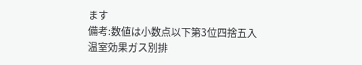ます
備考:数値は小数点以下第3位四捨五入
温室効果ガス別排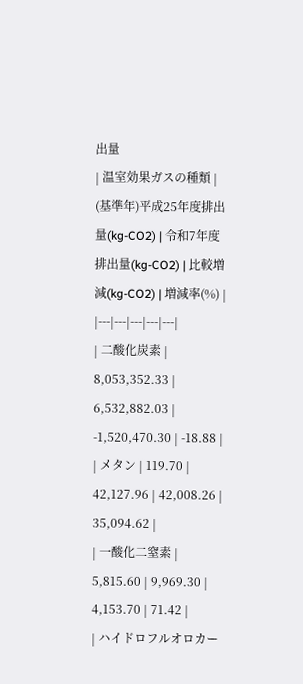出量
| 温室効果ガスの種類 | (基準年)平成25年度排出量(kg-CO2) | 令和7年度排出量(kg-CO2) | 比較増減(kg-CO2) | 増減率(%) |
|---|---|---|---|---|
| 二酸化炭素 | 8,053,352.33 | 6,532,882.03 | -1,520,470.30 | -18.88 |
| メタン | 119.70 | 42,127.96 | 42,008.26 |
35,094.62 |
| 一酸化二窒素 | 5,815.60 | 9,969.30 | 4,153.70 | 71.42 |
| ハイドロフルオロカー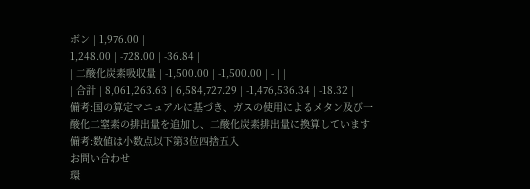ボン | 1,976.00 |
1,248.00 | -728.00 | -36.84 |
| 二酸化炭素吸収量 | -1,500.00 | -1,500.00 | - | |
| 合計 | 8,061,263.63 | 6,584,727.29 | -1,476,536.34 | -18.32 |
備考:国の算定マニュアルに基づき、ガスの使用によるメタン及び一酸化二窒素の排出量を追加し、二酸化炭素排出量に換算しています
備考:数値は小数点以下第3位四捨五入
お問い合わせ
環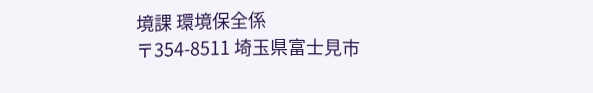境課 環境保全係
〒354-8511 埼玉県富士見市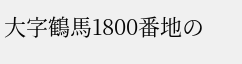大字鶴馬1800番地の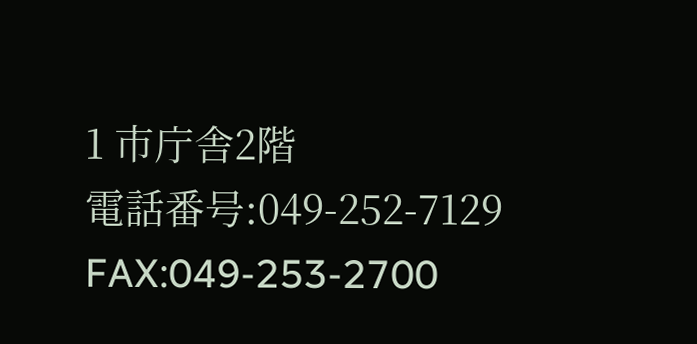1 市庁舎2階
電話番号:049-252-7129
FAX:049-253-2700